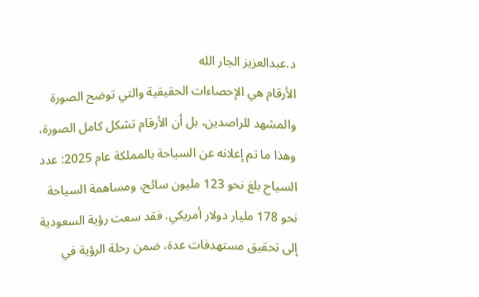د.عبدالعزيز الجار الله
الأرقام هي الإحصاءات الحقيقية والتي توضح الصورة والمشهد للراصدين، بل أن الأرقام تشكل كامل الصورة، وهذا ما تم إعلانه عن السياحة بالمملكة عام 2025: عدد السياح بلغ نحو 123 مليون سائح، ومساهمة السياحة نحو 178 مليار دولار أمريكي. فقد سعت رؤية السعودية إلى تحقيق مستهدفات عدة، ضمن رحلة الرؤية في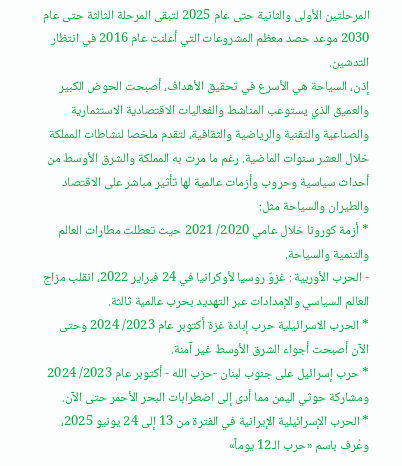المرحلتين الأولى والثانية حتى عام 2025 لتبقى المرحلة الثالثة حتى عام 2030 موعد حصد معظم المشروعات التي أعلنت عام 2016 في انتظار التدشين.
إذن، السياحة هي الأسرع في تحقيق الأهداف، أصبحت الحوض الكبير والعميق الذي يستوعب المناشط والفعاليات الاقتصادية الاستثمارية والصناعية والتقنية والرياضية والثقافية، لتقدم ملخصا لنشاطات المملكة خلال العشر سنوات الماضية. رغم ما مرت به المملكة والشرق الأوسط من أحداث سياسية وحروب وأزمات عالمية لها تأثير مباشر على الاقتصاد والطيران والسياحة مثل:
* أزمة كورونا خلال عامي 2020/ 2021 حيث تعطلت مطارات العالم والتنمية والسياحة.
- الحرب الأوربية : غزوٌ روسيا لأوكرانيا في 24 فبراير 2022، انقلب مزاج العالم السياسي والإمدادات عبر التهديد بحرب عالمية ثالثة.
* الحرب الاسرائيلية حرب إبادة غزة أكتوبر عام 2023/ 2024 وحتى الآن أصبحت أجواء الشرق الأوسط غير آمنة.
* حرب إسرائيل على جنوب لبنان -حزب الله - أكتوبر عام 2023/ 2024 ومشاركة حوثي اليمن مما أدى إلى اضطرابات البحر الأحمر حتى الآن.
* الحرب الإسرائيلية الإيرانية في الفترة من 13 إلى 24 يونيو 2025، وعُرف باسم «حرب الـ12 يوماً»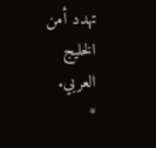تهدد أمن الخليج العربي.
*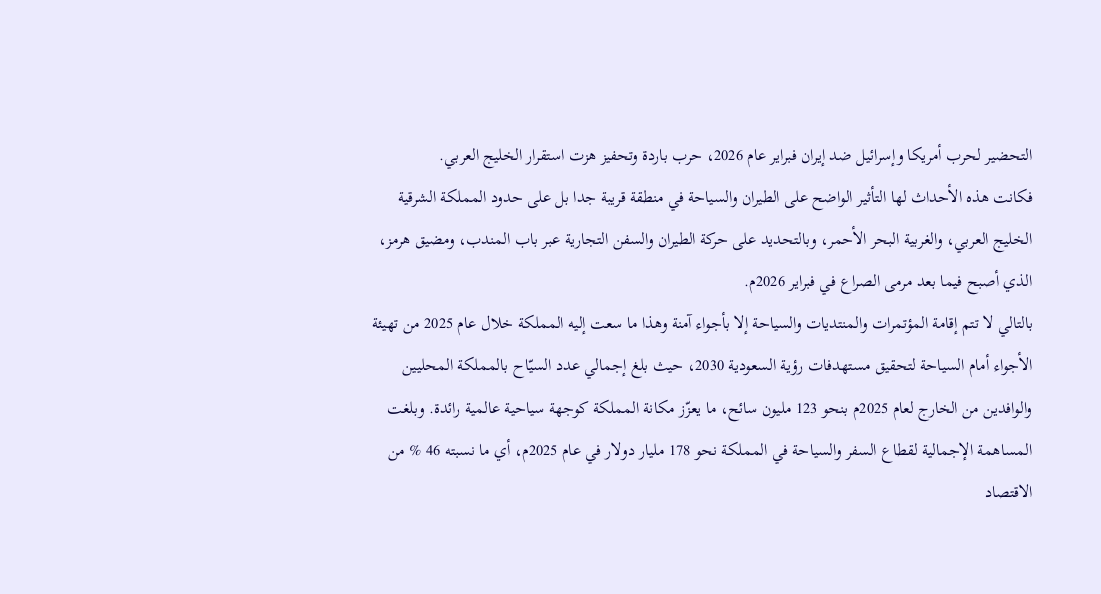التحضير لحرب أمريكا وإسرائيل ضد إيران فبراير عام 2026، حرب باردة وتحفيز هزت استقرار الخليج العربي.
فكانت هذه الأحداث لها التأثير الواضح على الطيران والسياحة في منطقة قريبة جدا بل على حدود المملكة الشرقية الخليج العربي، والغربية البحر الأحمر، وبالتحديد على حركة الطيران والسفن التجارية عبر باب المندب، ومضيق هرمز، الذي أصبح فيما بعد مرمى الصراع في فبراير 2026م.
بالتالي لا تتم إقامة المؤتمرات والمنتديات والسياحة إلا بأجواء آمنة وهذا ما سعت إليه المملكة خلال عام 2025 من تهيئة الأجواء أمام السياحة لتحقيق مستهدفات رؤية السعودية 2030، حيث بلغ إجمالي عدد السيّاح بالمملكة المحليين والوافدين من الخارج لعام 2025م بنحو 123 مليون سائح، ما يعزّز مكانة المملكة كوجهة سياحية عالمية رائدة. وبلغت المساهمة الإجمالية لقطاع السفر والسياحة في المملكة نحو 178 مليار دولار في عام 2025م، أي ما نسبته 46 % من الاقتصاد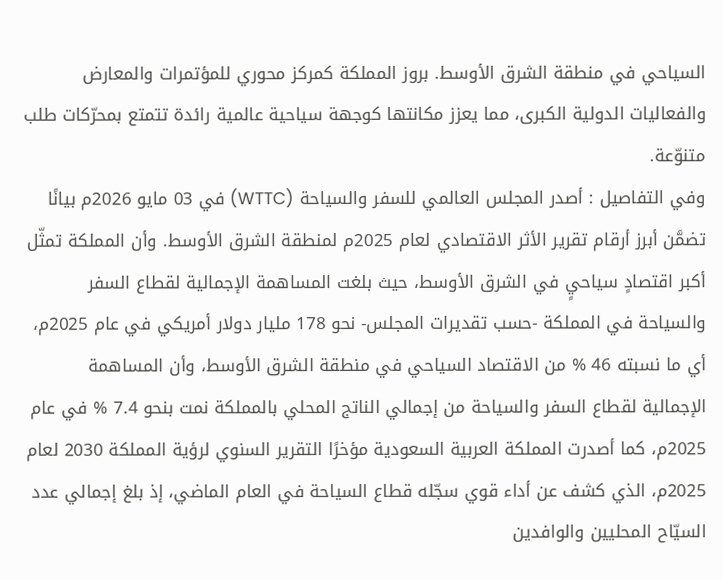السياحي في منطقة الشرق الأوسط. بروز المملكة كمركز محوري للمؤتمرات والمعارض والفعاليات الدولية الكبرى، مما يعزز مكانتها كوجهة سياحية عالمية رائدة تتمتع بمحرّكات طلب متنوّعة.
وفي التفاصيل : أصدر المجلس العالمي للسفر والسياحة (WTTC) في 03 مايو 2026م بيانًا تضمَّن أبرز أرقام تقرير الأثر الاقتصادي لعام 2025م لمنطقة الشرق الأوسط. وأن المملكة تمثّل أكبر اقتصادٍ سياحيٍ في الشرق الأوسط، حيث بلغت المساهمة الإجمالية لقطاع السفر والسياحة في المملكة -حسب تقديرات المجلس- نحو 178 مليار دولار أمريكي في عام 2025م، أي ما نسبته 46 % من الاقتصاد السياحي في منطقة الشرق الأوسط، وأن المساهمة الإجمالية لقطاع السفر والسياحة من إجمالي الناتج المحلي بالمملكة نمت بنحو 7.4 % في عام 2025م، كما أصدرت المملكة العربية السعودية مؤخرًا التقرير السنوي لرؤية المملكة 2030 لعام 2025م، الذي كشف عن أداء قوي سجّله قطاع السياحة في العام الماضي، إذ بلغ إجمالي عدد السيّاح المحليين والوافدين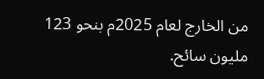من الخارج لعام 2025م بنحو 123 مليون سائح.